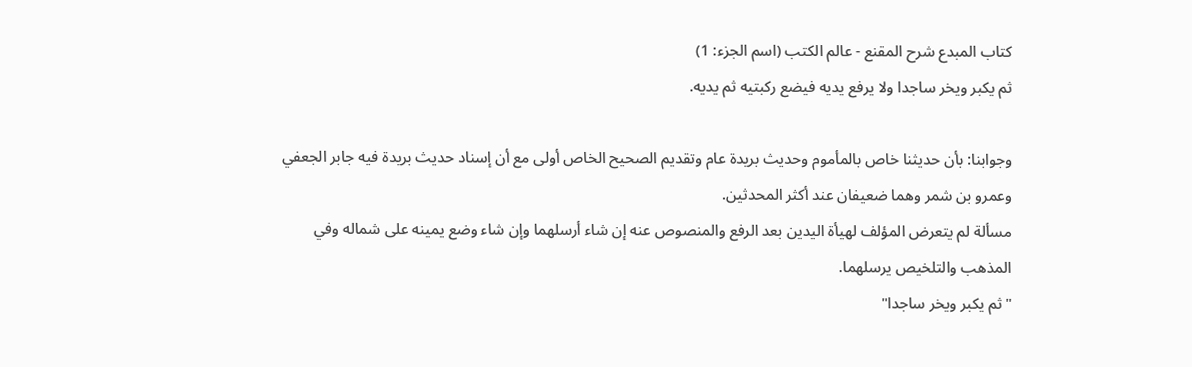كتاب المبدع شرح المقنع - عالم الكتب (اسم الجزء: 1)
ثم يكبر ويخر ساجدا ولا يرفع يديه فيضع ركبتيه ثم يديه.

وجوابنا: بأن حديثنا خاص بالمأموم وحديث بريدة عام وتقديم الصحيح الخاص أولى مع أن إسناد حديث بريدة فيه جابر الجعفي وعمرو بن شمر وهما ضعيفان عند أكثر المحدثين.
مسألة لم يتعرض المؤلف لهيأة اليدين بعد الرفع والمنصوص عنه إن شاء أرسلهما وإن شاء وضع يمينه على شماله وفي المذهب والتلخيص يرسلهما.
"ثم يكبر ويخر ساجدا"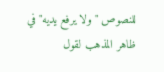للنصوص "ولا يرفع يديه" في ظاهر المذهب لقول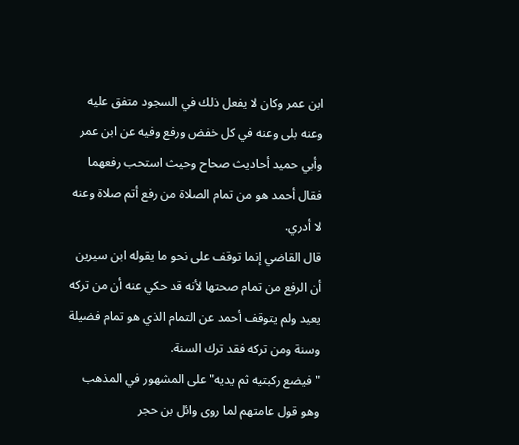ابن عمر وكان لا يفعل ذلك في السجود متفق عليه وعنه بلى وعنه في كل خفض ورفع وفيه عن ابن عمر وأبي حميد أحاديث صحاح وحيث استحب رفعهما فقال أحمد هو من تمام الصلاة من رفع أتم صلاة وعنه لا أدري.
قال القاضي إنما توقف على نحو ما يقوله ابن سيرين أن الرفع من تمام صحتها لأنه قد حكي عنه أن من تركه يعيد ولم يتوقف أحمد عن التمام الذي هو تمام فضيلة وسنة ومن تركه فقد ترك السنة.
"فيضع ركبتيه ثم يديه" على المشهور في المذهب وهو قول عامتهم لما روى وائل بن حجر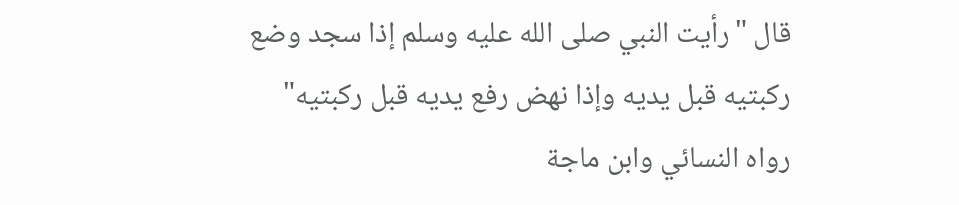قال "رأيت النبي صلى الله عليه وسلم إذا سجد وضع ركبتيه قبل يديه وإذا نهض رفع يديه قبل ركبتيه" رواه النسائي وابن ماجة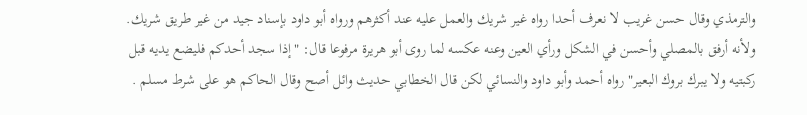والترمذي وقال حسن غريب لا نعرف أحدا رواه غير شريك والعمل عليه عند أكثرهم ورواه أبو داود بإسناد جيد من غير طريق شريك.
ولأنه أرفق بالمصلي وأحسن في الشكل ورأي العين وعنه عكسه لما روى أبو هريرة مرفوعا قال: "إذا سجد أحدكم فليضع يديه قبل ركبتيه ولا يبرك بروك البعير" رواه أحمد وأبو داود والنسائي لكن قال الخطابي حديث وائل أصح وقال الحاكم هو على شرط مسلم .